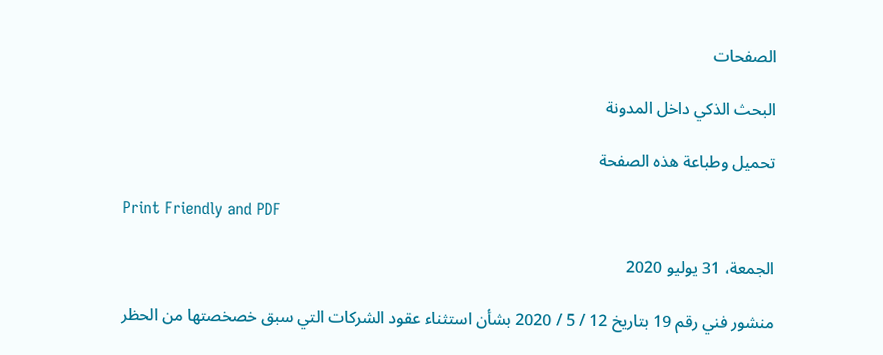الصفحات

البحث الذكي داخل المدونة

تحميل وطباعة هذه الصفحة

Print Friendly and PDF

الجمعة، 31 يوليو 2020

منشور فني رقم 19 بتاريخ 12 / 5 / 2020 بشأن استثناء عقود الشركات التي سبق خصخصتها من الحظر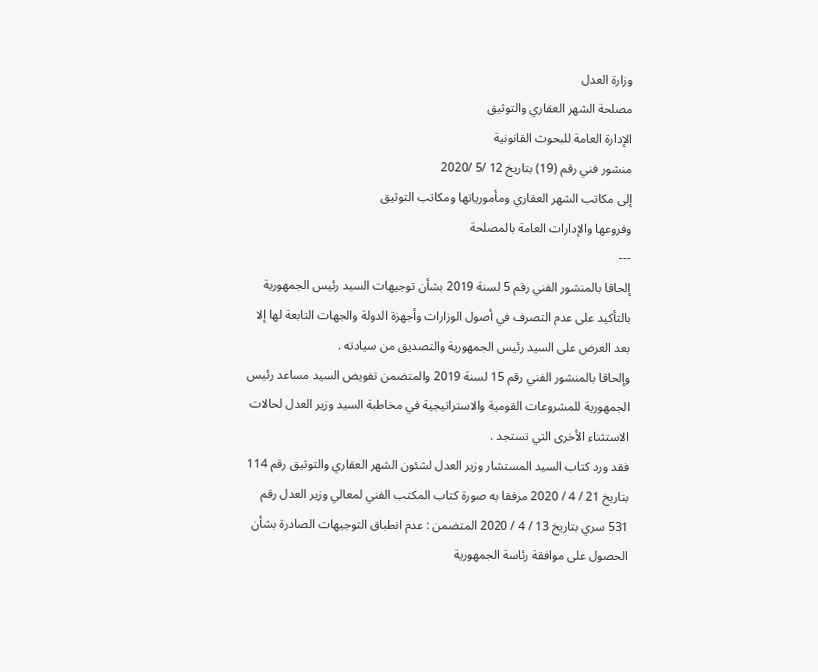وزارة العدل
مصلحة الشهر العقاري والتوثيق
الإدارة العامة للبحوث القانونية
منشور فني رقم (19) بتاريخ 12 /5 /2020
إلى مكاتب الشهر العقاري ومأمورياتها ومكاتب التوثيق
وفروعها والإدارات العامة بالمصلحة
---
إلحاقا بالمنشور الفني رقم 5 لسنة 2019 بشأن توجيهات السيد رئيس الجمهورية بالتأكيد على عدم التصرف في أصول الوزارات وأجهزة الدولة والجهات التابعة لها إلا بعد العرض على السيد رئيس الجمهورية والتصديق من سيادته .
وإلحاقا بالمنشور الفني رقم 15 لسنة 2019 والمتضمن تفويض السيد مساعد رئيس الجمهورية للمشروعات القومية والاستراتيجية في مخاطبة السيد وزير العدل لحالات الاستثناء الأخرى التي تستجد .
فقد ورد كتاب السيد المستشار وزير العدل لشئون الشهر العقاري والتوثيق رقم 114 بتاريخ 21 / 4 / 2020 مرفقا به صورة كتاب المكتب الفني لمعالي وزير العدل رقم 531 سري بتاريخ 13 / 4 / 2020 المتضمن : عدم انطباق التوجيهات الصادرة بشأن الحصول على موافقة رئاسة الجمهورية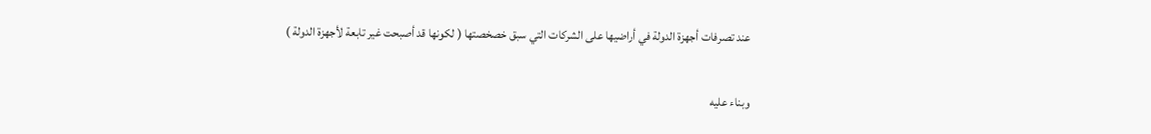عند تصرفات أجهزة الدولة في أراضيها على الشركات التي سبق خصخصتها ( لكونها قد أصبحت غير تابعة لأجهزة الدولة )

وبناء عليه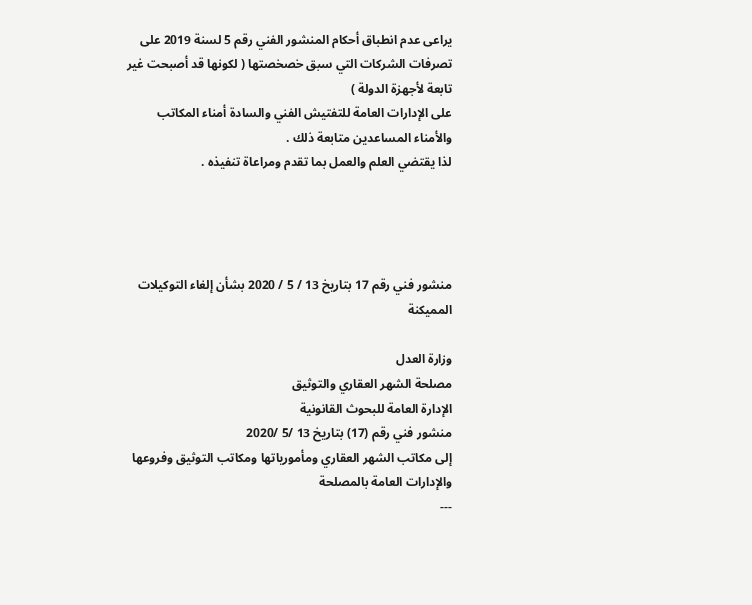يراعى عدم انطباق أحكام المنشور الفني رقم 5 لسنة 2019 على تصرفات الشركات التي سبق خصخصتها ( لكونها قد أصبحت غير تابعة لأجهزة الدولة )
على الإدارات العامة للتفتيش الفني والسادة أمناء المكاتب والأمناء المساعدين متابعة ذلك .
لذا يقتضي العلم والعمل بما تقدم ومراعاة تنفيذه .




منشور فني رقم 17 بتاريخ 13 / 5 / 2020 بشأن إلغاء التوكيلات المميكنة

وزارة العدل
مصلحة الشهر العقاري والتوثيق
الإدارة العامة للبحوث القانونية
منشور فني رقم (17) بتاريخ 13 /5 /2020
إلى مكاتب الشهر العقاري ومأمورياتها ومكاتب التوثيق وفروعها
والإدارات العامة بالمصلحة
---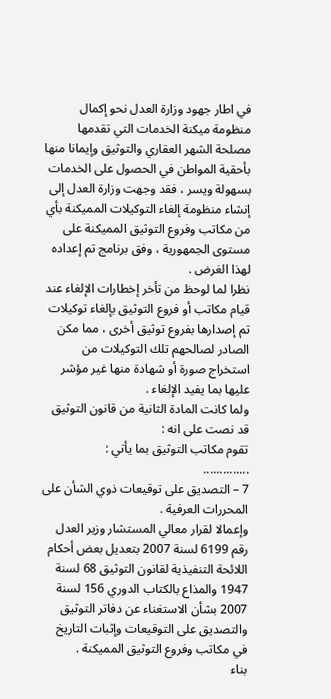في اطار جهود وزارة العدل نحو إكمال منظومة ميكنة الخدمات التي تقدمها مصلحة الشهر العقاري والتوثيق وإيمانا منها بأحقية المواطن في الحصول على الخدمات بسهولة ويسر ، فقد وجهت وزارة العدل إلى إنشاء منظومة إلغاء التوكيلات المميكنة بأي من مكاتب وفروع التوثيق المميكنة على مستوى الجمهورية ، وفق برنامج تم إعداده لهذا الغرض .
نظرا لما لوحظ من تأخر إخطارات الإلغاء عند قيام مكاتب أو فروع التوثيق بإلغاء توكيلات تم إصدارها بفروع توثيق أخرى ، مما مكن الصادر لصالحهم تلك التوكيلات من استخراج صورة أو شهادة منها غير مؤشر عليها بما يفيد الإلغاء .
ولما كانت المادة الثانية من قانون التوثيق قد نصت على انه :
تقوم مكاتب التوثيق بما يأتي :
..............
7 – التصديق على توقيعات ذوي الشأن على المحررات العرفية .
وإعمالا لقرار معالي المستشار وزير العدل رقم 6199 لسنة 2007 بتعديل بعض أحكام اللائحة التنفيذية لقانون التوثيق 68 لسنة 1947 والمذاع بالكتاب الدوري 156 لسنة 2007 بشأن الاستغناء عن دفاتر التوثيق والتصديق على التوقيعات وإثبات التاريخ في مكاتب وفروع التوثيق المميكنة .
بناء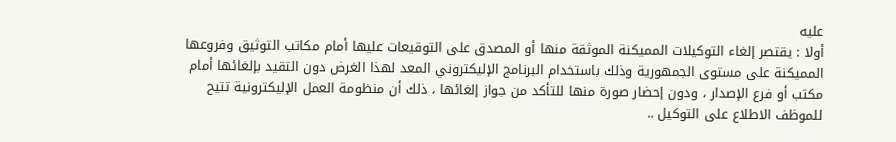عليه
أولا : يقتصر إلغاء التوكيلات المميكنة الموثقة منها أو المصدق على التوقيعات عليها أمام مكاتب التوثيق وفروعها المميكنة على مستوى الجمهورية وذلك باستخدام البرنامج الإليكتروني المعد لهذا الغرض دون التقيد بإلغائها أمام مكتب أو فرع الإصدار ، ودون إحضار صورة منها للتأكد من جواز إلغائها ، ذلك أن منظومة العمل الإليكترونية تتيح للموظف الاطلاع على التوكيل ..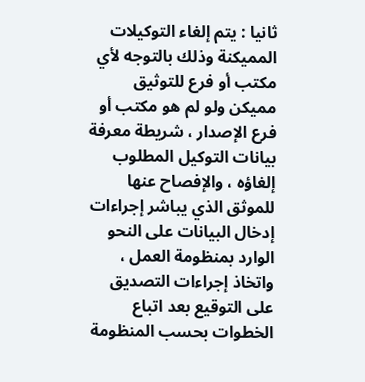ثانيا : يتم إلغاء التوكيلات المميكنة وذلك بالتوجه لأي مكتب أو فرع للتوثيق مميكن ولو لم هو مكتب أو فرع الإصدار ، شريطة معرفة بيانات التوكيل المطلوب إلغاؤه ، والإفصاح عنها للموثق الذي يباشر إجراءات إدخال البيانات على النحو الوارد بمنظومة العمل ، واتخاذ إجراءات التصديق على التوقيع بعد اتباع الخطوات بحسب المنظومة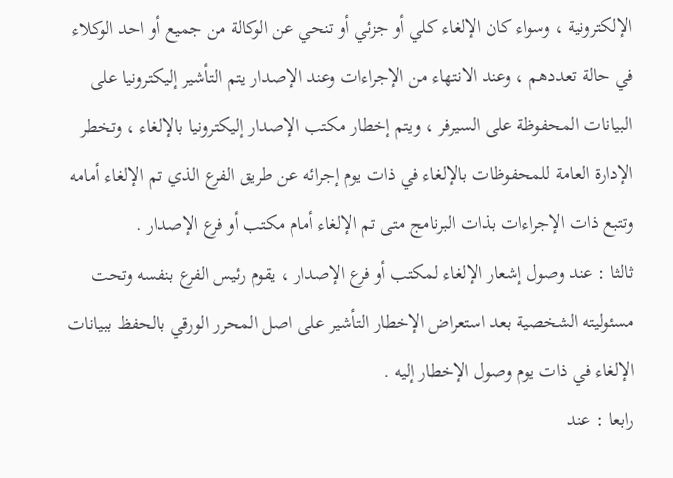الإلكترونية ، وسواء كان الإلغاء كلي أو جزئي أو تنحي عن الوكالة من جميع أو احد الوكلاء في حالة تعددهم ، وعند الانتهاء من الإجراءات وعند الإصدار يتم التأشير إليكترونيا على البيانات المحفوظة على السيرفر ، ويتم إخطار مكتب الإصدار إليكترونيا بالإلغاء ، وتخطر الإدارة العامة للمحفوظات بالإلغاء في ذات يوم إجرائه عن طريق الفرع الذي تم الإلغاء أمامه وتتبع ذات الإجراءات بذات البرنامج متى تم الإلغاء أمام مكتب أو فرع الإصدار .
ثالثا : عند وصول إشعار الإلغاء لمكتب أو فرع الإصدار ، يقوم رئيس الفرع بنفسه وتحت مسئوليته الشخصية بعد استعراض الإخطار التأشير على اصل المحرر الورقي بالحفظ ببيانات الإلغاء في ذات يوم وصول الإخطار إليه .
رابعا : عند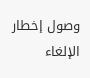وصول إخطار الإلغاء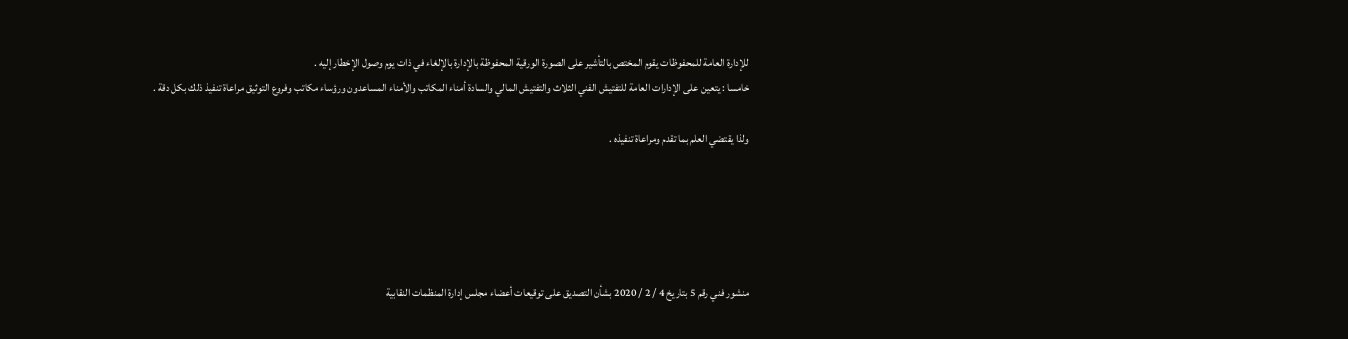للإدارة العامة للمحفوظات يقوم المختص بالتأشير على الصورة الورقية المحفوظة بالإدارة بالإلغاء في ذات يوم وصول الإخطار إليه .
خامسا : يتعين على الإدارات العامة للتفتيش الفني الثلاث والتفتيش المالي والسادة أمناء المكاتب والأمناء المساعدون ورؤساء مكاتب وفروع التوثيق مراعاة تنفيذ ذلك بكل دقة .

ولذا يقتضي العلم بما تقدم ومراعاة تنفيذه .





منشور فني رقم 5 بتاريخ 4 / 2 / 2020 بشأن التصديق على توقيعات أعضاء مجلس إدارة المنظمات النقابية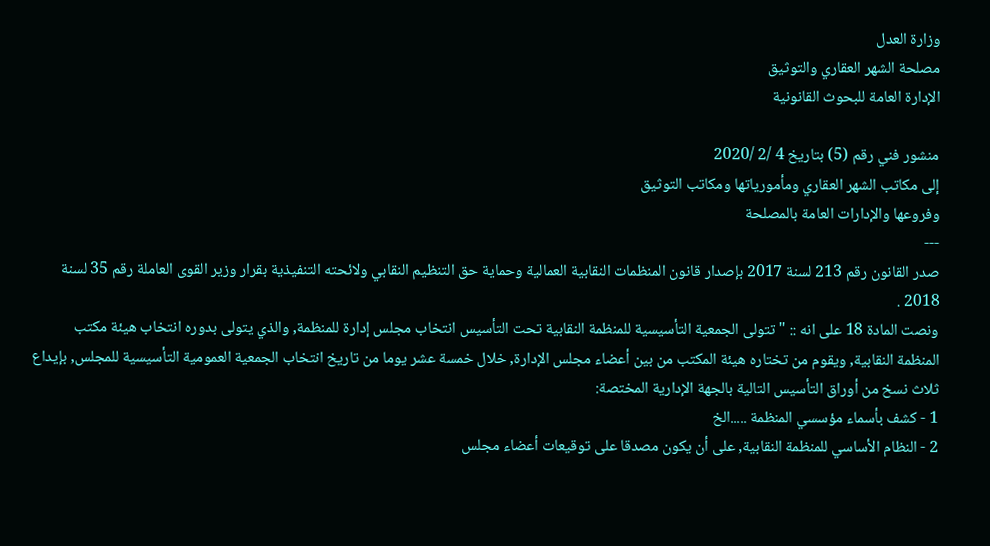وزارة العدل
مصلحة الشهر العقاري والتوثيق
الإدارة العامة للبحوث القانونية

منشور فني رقم (5) بتاريخ 4 /2 /2020
إلى مكاتب الشهر العقاري ومأمورياتها ومكاتب التوثيق
وفروعها والإدارات العامة بالمصلحة
---
صدر القانون رقم 213 لسنة 2017 بإصدار قانون المنظمات النقابية العمالية وحماية حق التنظيم النقابي ولائحته التنفيذية بقرار وزير القوى العاملة رقم 35 لسنة 2018 .
ونصت المادة 18 على انه :: " تتولى الجمعية التأسيسية للمنظمة النقابية تحت التأسيس انتخاب مجلس إدارة للمنظمة, والذي يتولى بدوره انتخاب هيئة مكتب المنظمة النقابية, ويقوم من تختاره هيئة المكتب من بين أعضاء مجلس الإدارة, خلال خمسة عشر يوما من تاريخ انتخاب الجمعية العمومية التأسيسية للمجلس, بإيداع ثلاث نسخ من أوراق التأسيس التالية بالجهة الإدارية المختصة:
1 - كشف بأسماء مؤسسي المنظمة .....الخ
2 - النظام الأساسي للمنظمة النقابية, على أن يكون مصدقا على توقيعات أعضاء مجلس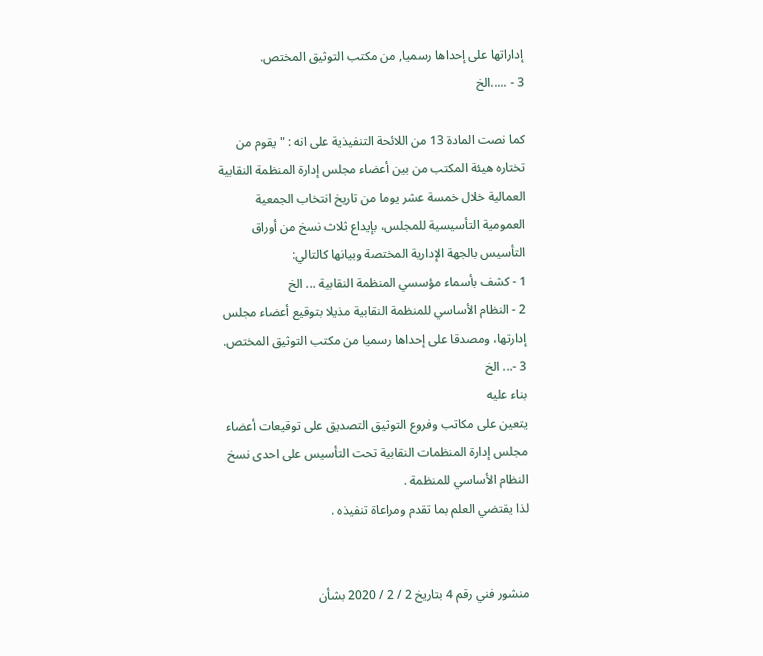إداراتها على إحداها رسميا, من مكتب التوثيق المختص.
3 - .....الخ

كما نصت المادة 13 من اللائحة التنفيذية على انه : " يقوم من تختاره هيئة المكتب من بين أعضاء مجلس إدارة المنظمة النقابية العمالية خلال خمسة عشر يوما من تاريخ انتخاب الجمعية العمومية التأسيسية للمجلس، بإيداع ثلاث نسخ من أوراق التأسيس بالجهة الإدارية المختصة وبيانها كالتالي:
1 - كشف بأسماء مؤسسي المنظمة النقابية ... الخ
2 - النظام الأساسي للمنظمة النقابية مذيلا بتوقيع أعضاء مجلس إدارتها، ومصدقا على إحداها رسميا من مكتب التوثيق المختص.
3 -... الخ
بناء عليه
يتعين على مكاتب وفروع التوثيق التصديق على توقيعات أعضاء مجلس إدارة المنظمات النقابية تحت التأسيس على احدى نسخ النظام الأساسي للمنظمة .
لذا يقتضي العلم بما تقدم ومراعاة تنفيذه .


منشور فني رقم 4 بتاريخ 2 / 2 / 2020 بشأن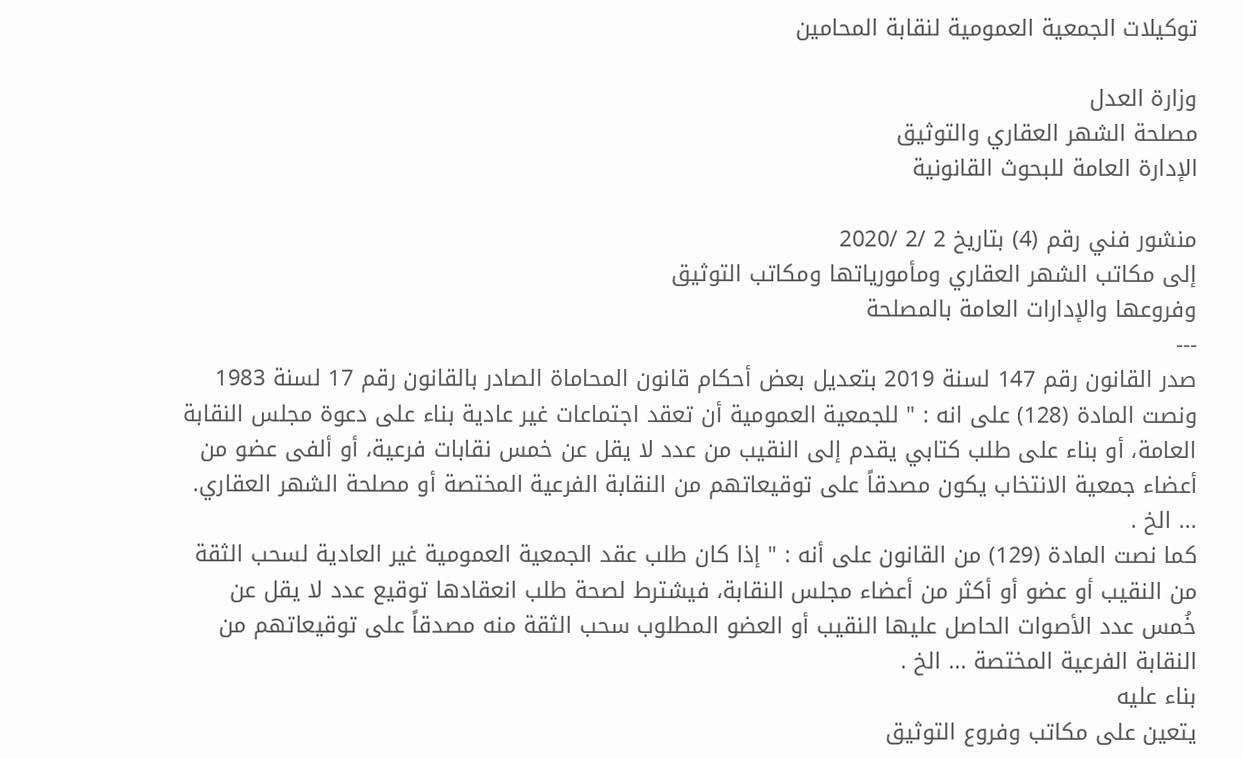توكيلات الجمعية العمومية لنقابة المحامين

وزارة العدل
مصلحة الشهر العقاري والتوثيق
الإدارة العامة للبحوث القانونية

منشور فني رقم (4) بتاريخ 2 /2 /2020
إلى مكاتب الشهر العقاري ومأمورياتها ومكاتب التوثيق
وفروعها والإدارات العامة بالمصلحة
---
صدر القانون رقم 147 لسنة 2019 بتعديل بعض أحكام قانون المحاماة الصادر بالقانون رقم 17 لسنة 1983 ونصت المادة (128) على انه : " للجمعية العمومية أن تعقد اجتماعات غير عادية بناء على دعوة مجلس النقابة العامة، أو بناء على طلب كتابي يقدم إلى النقيب من عدد لا يقل عن خمس نقابات فرعية، أو ألفى عضو من أعضاء جمعية الانتخاب يكون مصدقاً على توقيعاتهم من النقابة الفرعية المختصة أو مصلحة الشهر العقاري. ... الخ .
كما نصت المادة (129) من القانون على أنه : " إذا كان طلب عقد الجمعية العمومية غير العادية لسحب الثقة من النقيب أو عضو أو أكثر من أعضاء مجلس النقابة، فيشترط لصحة طلب انعقادها توقيع عدد لا يقل عن خُمس عدد الأصوات الحاصل عليها النقيب أو العضو المطلوب سحب الثقة منه مصدقاً على توقيعاتهم من النقابة الفرعية المختصة ... الخ .
بناء عليه
يتعين على مكاتب وفروع التوثيق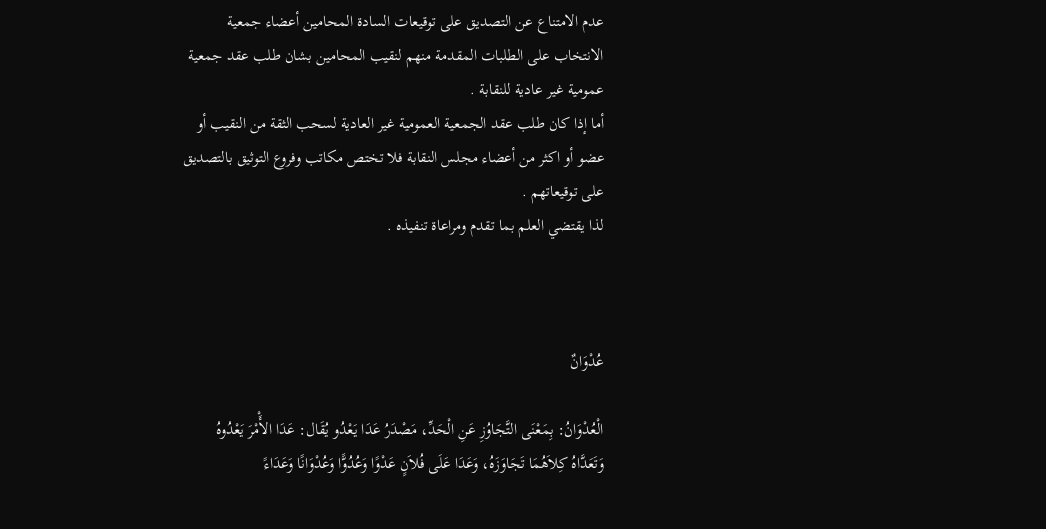عدم الامتناع عن التصديق على توقيعات السادة المحامين أعضاء جمعية الانتخاب على الطلبات المقدمة منهم لنقيب المحامين بشان طلب عقد جمعية عمومية غير عادية للنقابة .
أما إذا كان طلب عقد الجمعية العمومية غير العادية لسحب الثقة من النقيب أو عضو أو اكثر من أعضاء مجلس النقابة فلا تختص مكاتب وفروع التوثيق بالتصديق على توقيعاتهم .
لذا يقتضي العلم بما تقدم ومراعاة تنفيذه .



عُدْوَانٌ

الْعُدْوَانُ: بِمَعْنَى التَّجَاوُزِ عَنِ الْحَدِّ، مَصْدَرُ عَدَا يَعْدُو يُقَال: عَدَا الأَْمْرَ يَعْدُوهُ وَتَعَدَّاهُ كِلاَهُمَا تَجَاوَزَهُ، وَعَدَا عَلَى فُلاَنٍ عَدْوًا وَعُدُوًّا وَعُدْوَانًا وَعَدَاءً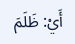أَيْ: ظَلَمَ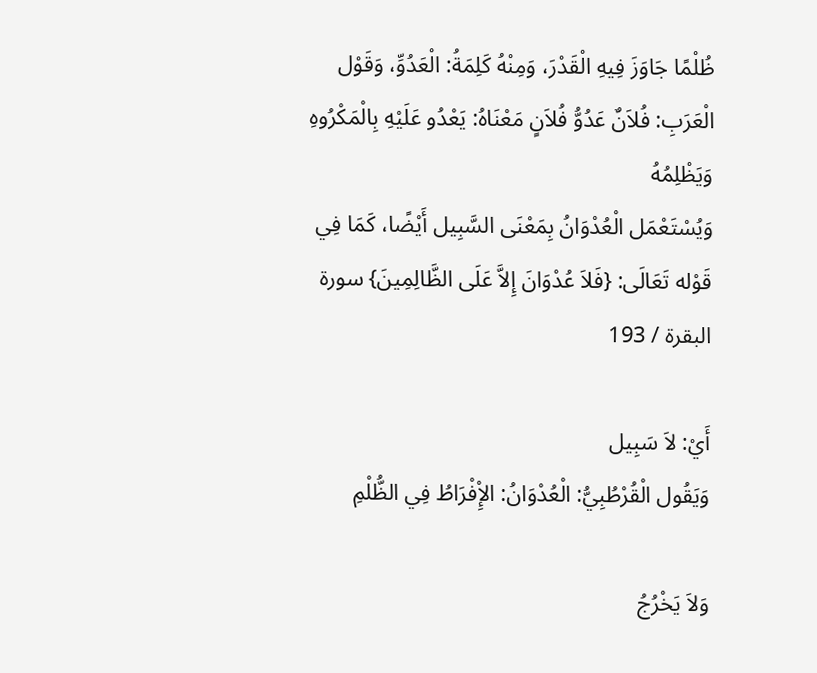ظُلْمًا جَاوَزَ فِيهِ الْقَدْرَ، وَمِنْهُ كَلِمَةُ: الْعَدُوِّ، وَقَوْل الْعَرَبِ: فُلاَنٌ عَدُوُّ فُلاَنٍ مَعْنَاهُ: يَعْدُو عَلَيْهِ بِالْمَكْرُوهِ وَيَظْلِمُهُ
وَيُسْتَعْمَل الْعُدْوَانُ بِمَعْنَى السَّبِيل أَيْضًا، كَمَا فِي قَوْله تَعَالَى: {فَلاَ عُدْوَانَ إِلاَّ عَلَى الظَّالِمِينَ} سورة البقرة / 193

أَيْ: لاَ سَبِيل
وَيَقُول الْقُرْطُبِيُّ: الْعُدْوَانُ: الإِْفْرَاطُ فِي الظُّلْمِ

وَلاَ يَخْرُجُ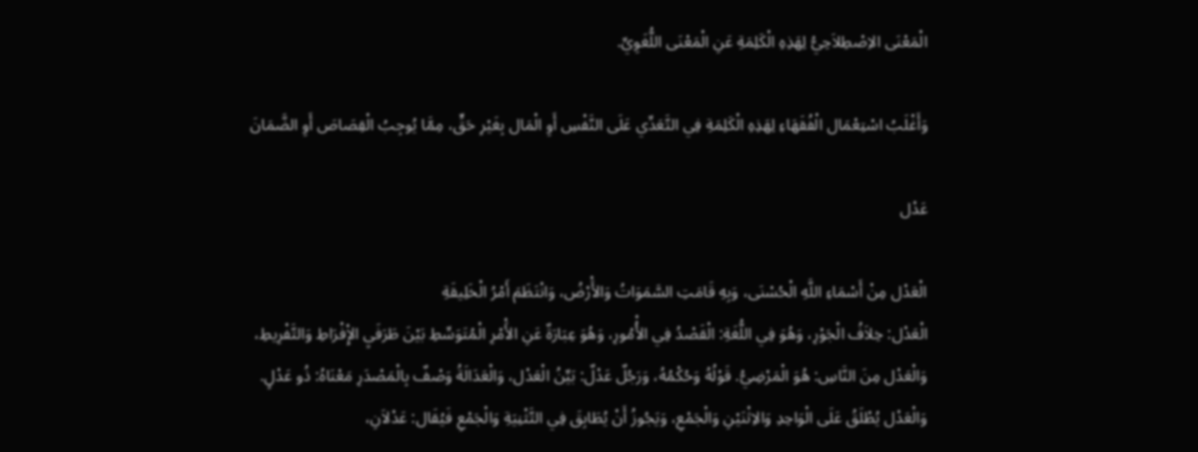الْمَعْنَى الاِصْطِلاَحِيُّ لِهَذِهِ الْكَلِمَةِ عَنِ الْمَعْنَى اللُّغَوِيِّ.

وَأَغْلَبُ اسْتِعْمَال الْفُقَهَاءِ لِهَذِهِ الْكَلِمَةِ فِي التَّعَدِّي عَلَى النَّفْسِ أَوِ الْمَال بِغَيْرِ حَقٍّ، مِمَّا يُوجِبُ الْقِصَاصَ أَوِ الضَّمَانَ

عَدْل

الْعَدْل مِنْ أَسْمَاءِ اللَّهِ الْحُسْنَى، وَبِهِ قَامَتِ السَّمَوَاتُ وَالأَْرْضُ، وَانْتَظَمَ أَمْرُ الْخَلِيقَةِ
الْعَدْل: خِلاَفُ الْجَوْرِ، وَهُوَ فِي اللُّغَةِ: الْقَصْدُ فِي الأُْمُورِ، وَهُوَ عِبَارَةٌ عَنِ الأَْمْرِ الْمُتَوَسِّطِ بَيْنَ طَرَفَيِ الإِْفْرَاطِ وَالتَّفْرِيطِ، وَالْعَدْل مِنَ النَّاسِ: هُوَ الْمَرْضِيُّ. قَوْلُهُ وَحُكْمُهُ، وَرَجُلٌ عَدْلٌ: بَيِّنُ الْعَدْل، وَالْعَدَالَةُ وَصْفٌ بِالْمَصْدَرِ مَعْنَاهُ: ذُو عَدْلٍ.
وَالْعَدْل يُطْلَقُ عَلَى الْوَاحِدِ وَالاِثْنَيْنِ وَالْجَمْعِ، وَيَجُوزُ أَنْ يُطَابِقَ فِي التَّثْنِيَةِ وَالْجَمْعِ فَيُقَال: عَدْلاَنِ،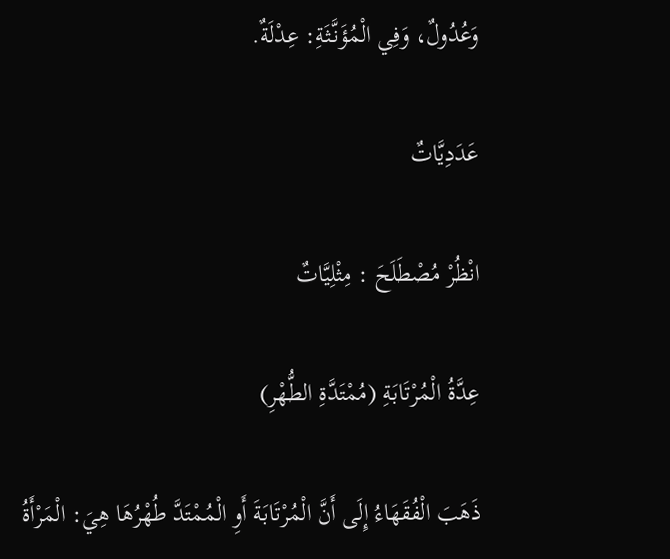وَعُدُولٌ، وَفِي الْمُؤَنَّثَةِ: عِدْلَةٌ.

عَدَدِيَّاتٌ

انْظُرْ مُصْطَلَحَ : مِثْلِيَّاتٌ

عِدَّةُ الْمُرْتَابَةِ (مُمْتَدَّةِ الطُّهْرِ)

ذَهَبَ الْفُقَهَاءُ إِلَى أَنَّ الْمُرْتَابَةَ أَوِ الْمُمْتَدَّ طُهْرُهَا هِيَ: الْمَرْأَةُ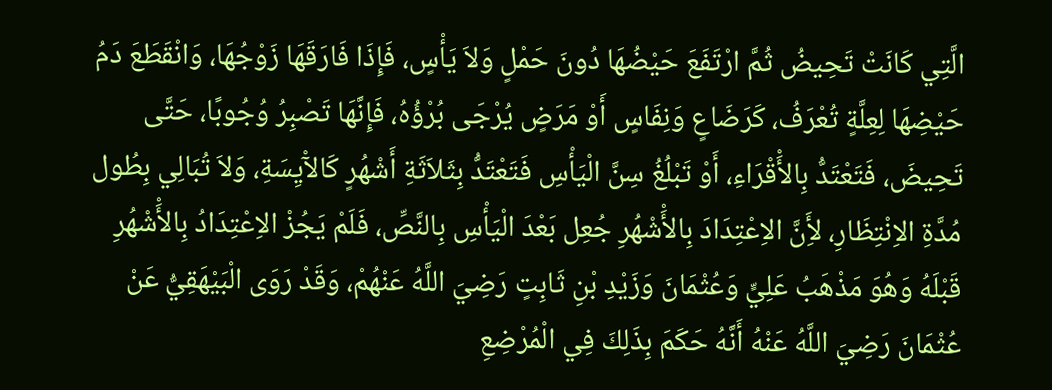الَّتِي كَانَتْ تَحِيضُ ثُمَّ ارْتَفَعَ حَيْضُهَا دُونَ حَمْلٍ وَلاَ يَأْسٍ، فَإِذَا فَارَقَهَا زَوْجُهَا، وَانْقَطَعَ دَمُ حَيْضِهَا لِعِلَّةٍ تُعْرَفُ، كَرَضَاعٍ وَنِفَاسٍ أَوْ مَرَضٍ يُرْجَى بُرْؤُهُ، فَإِنَّهَا تَصْبِرُ وُجُوبًا، حَتَّى تَحِيضَ، فَتَعْتَدُّ بِالأَْقْرَاءِ، أَوْ تَبْلُغُ سِنَّ الْيَأْسِ فَتَعْتَدُّ بِثَلاَثَةِ أَشْهُرٍ كَالآْيِسَةِ، وَلاَ تُبَالِي بِطُول مُدَّةِ الاِنْتِظَارِ، لأَِنَّ الاِعْتِدَادَ بِالأَْشْهُرِ جُعِل بَعْدَ الْيَأْسِ بِالنَّصِّ، فَلَمْ يَجُزْ الاِعْتِدَادُ بِالأَْشْهُرِ قَبْلَهُ وَهُوَ مَذْهَبُ عَلِيٍّ وَعُثْمَانَ وَزَيْدِ بْنِ ثَابِتٍ رَضِيَ اللَّهُ عَنْهُمْ، وَقَدْ رَوَى الْبَيْهَقِيُّ عَنْ عُثْمَانَ رَضِيَ اللَّهُ عَنْهُ أَنَّهُ حَكَمَ بِذَلِكَ فِي الْمُرْضِعِ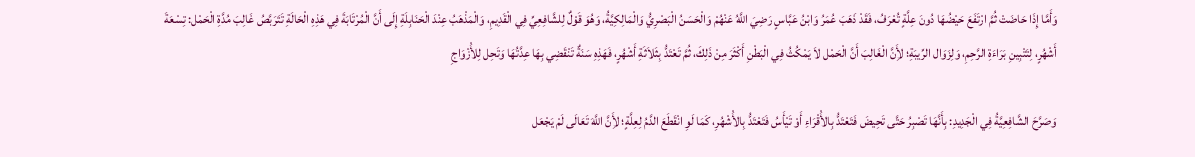وَأَمَّا إِذَا حَاضَتْ ثُمَّ ارْتَفَعَ حَيْضُهَا دُونَ عِلَّةٍ تُعْرَفُ، فَقَدْ ذَهَبَ عُمَرُ وَابْنُ عَبَّاسٍ رَضِيَ اللَّهُ عَنْهُمْ وَالْحَسَنُ الْبَصْرِيُّ وَالْمَالِكِيَّةُ، وَهُوَ قَوْلٌ لِلشَّافِعِيِّ فِي الْقَدِيمِ، وَالْمَذْهَبُ عِنْدَ الْحَنَابِلَةِ إِلَى أَنَّ الْمُرْتَابَةَ فِي هَذِهِ الْحَالَةِ تَتَرَبَّصُ غَالِبَ مُدَّةِ الْحَمْل: تِسْعَةَ أَشْهُرٍ، لِتَتْبِينِ بَرَاءَةِ الرَّحِمِ، وَلِزَوَال الرِّيبَةِ؛ لأَِنَّ الْغَالِبَ أَنَّ الْحَمْل لاَ يَمْكُثُ فِي الْبَطْنِ أَكْثَرَ مِنْ ذَلِكَ، ثُمَّ تَعْتَدُّ بِثَلاَثَةِ أَشْهُرٍ، فَهَذِهِ سَنَةٌ تَنْقَضِي بِهَا عِدَّتُهَا وَتَحِل لِلأَْزْوَاجِ

وَصَرَّحَ الشَّافِعِيَّةُ فِي الْجَدِيدِ: بِأَنَّهَا تَصْبِرُ حَتَّى تَحِيضَ فَتَعْتَدُّ بِالأَْقْرَاءِ أَوْ تَيْأَسُ فَتَعْتَدُّ بِالأَْشْهُرِ، كَمَا لَوِ انْقَطَعَ الدَّمُ لِعِلَّةٍ؛ لأَِنَّ اللَّهَ تَعَالَى لَمْ يَجْعَل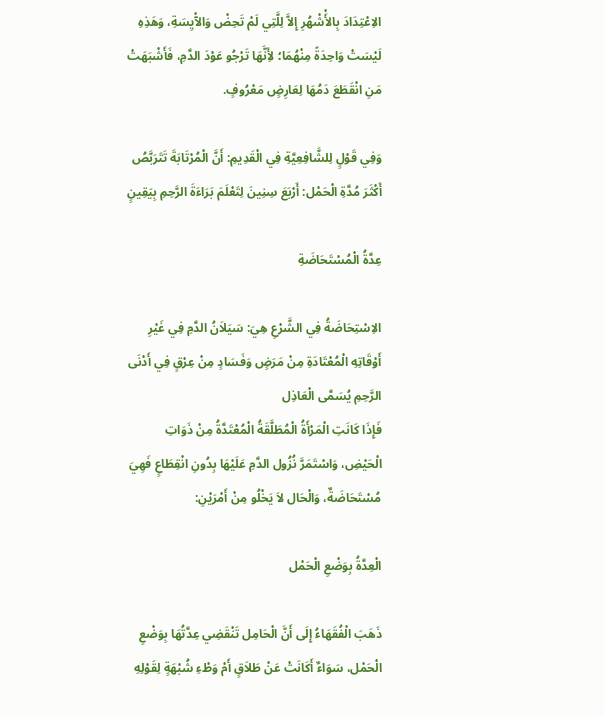الاِعْتِدَادَ بِالأَْشْهُرِ إِلاَّ لِلَّتِي لَمْ تَحِضْ وَالآْيِسَةِ، وَهَذِهِ لَيْسَتْ وَاحِدَةً مِنْهُمَا؛ لأَِنَّهَا تَرْجُو عَوْدَ الدَّمِ، فَأَشْبَهَتْ مَنِ انْقَطَعَ دَمُهَا لِعَارِضٍ مَعْرُوفٍ.

وَفِي قَوْلٍ لِلشَّافِعِيَّةِ فِي الْقَدِيمِ: أَنَّ الْمُرْتَابَةَ تَتَرَبَّصُ أَكْثَرَ مُدَّةِ الْحَمْل: أَرْبَعَ سِنِينَ لِتَعْلَمَ بَرَاءَةَ الرَّحِمِ بِيَقِينٍ

عِدَّةُ الْمُسْتَحَاضَةِ

الاِسْتِحَاضَةُ فِي الشَّرْعِ هِيَ: سَيَلاَنُ الدَّمِ فِي غَيْرِ أَوْقَاتِهِ الْمُعْتَادَةِ مِنْ مَرَضٍ وَفَسَادٍ مِنْ عِرْقٍ فِي أَدْنَى الرَّحِمِ يُسَمَّى الْعَاذِل
فَإِذَا كَانَتِ الْمَرْأَةُ الْمُطَلَّقَةُ الْمُعْتَدَّةُ مِنْ ذَوَاتِ الْحَيْضِ، وَاسْتَمَرَّ نُزُول الدَّمِ عَلَيْهَا بِدُونِ انْقِطَاعٍ فَهِيَ مُسْتَحَاضَةٌ، وَالْحَال لاَ يَخْلُو مِنْ أَمْرَيْنِ:

الْعِدَّةُ بِوَضْعِ الْحَمْل

ذَهَبَ الْفُقَهَاءُ إِلَى أَنَّ الْحَامِل تَنْقَضِي عِدَّتُهَا بِوَضْعِ الْحَمْل، سَوَاءٌ أَكَانَتْ عَنْ طَلاَقٍ أَمْ وَطْءِ شُبْهَةٍ لِقَوْلِهِ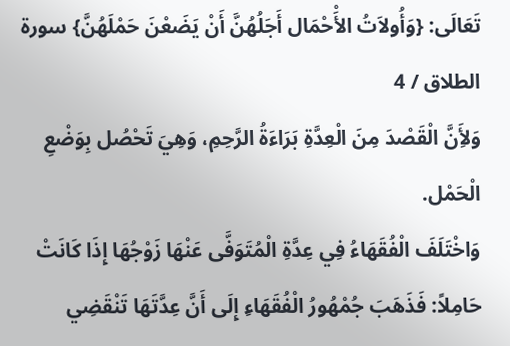تَعَالَى: {وَأُولاَتُ الأَْحْمَال أَجَلُهُنَّ أَنْ يَضَعْنَ حَمْلَهُنَّ} سورة الطلاق / 4
وَلأَِنَّ الْقَصْدَ مِنَ الْعِدَّةِ بَرَاءَةُ الرَّحِمِ، وَهِيَ تَحْصُل بِوَضْعِ الْحَمْل.
وَاخْتَلَفَ الْفُقَهَاءُ فِي عِدَّةِ الْمُتَوَفَّى عَنْهَا زَوْجُهَا إِذَا كَانَتْ حَامِلاً: فَذَهَبَ جُمْهُورُ الْفُقَهَاءِ إِلَى أَنَّ عِدَّتَهَا تَنْقَضِي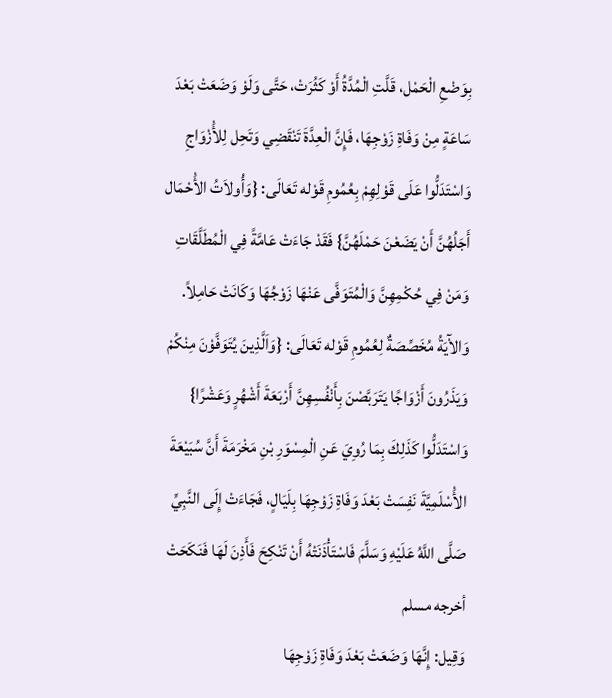بِوَضْعِ الْحَمْل، قَلَّتِ الْمُدَّةُ أَوْ كَثُرَتْ، حَتَّى وَلَوْ وَضَعَتْ بَعْدَ سَاعَةٍ مِنْ وَفَاةِ زَوْجِهَا، فَإِنَّ الْعِدَّةَ تَنْقَضِي وَتَحِل لِلأَْزْوَاجِ
وَاسْتَدَلُّوا عَلَى قَوْلِهِمْ بِعُمُومِ قَوْله تَعَالَى: {وَأُولاَتُ الأَْحْمَال أَجَلُهُنَّ أَنْ يَضَعْنَ حَمْلَهُنَّ} فَقَدْ جَاءَتْ عَامَّةً فِي الْمُطَلَّقَاتِ وَمَنْ فِي حُكْمِهِنَّ وَالْمُتَوَفَّى عَنْهَا زَوْجُهَا وَكَانَتْ حَامِلاً. وَالآْيَةُ مُخَصِّصَةٌ لِعُمُومِ قَوْله تَعَالَى: {وَاَلَّذِينَ يُتَوَفَّوْنَ مِنْكُمْ وَيَذَرُونَ أَزْوَاجًا يَتَرَبَّصْنَ بِأَنْفُسِهِنَّ أَرْبَعَةَ أَشْهُرٍ وَعَشْرًا}
وَاسْتَدَلُّوا كَذَلِكَ بِمَا رُوِيَ عَنِ الْمِسْوَرِ بْنِ مَخْرَمَةَ أَنَّ سُبَيْعَةَ الأَْسْلَمِيَّةَ نَفِسَتْ بَعْدَ وَفَاةِ زَوْجِهَا بِلَيَالٍ، فَجَاءَتْ إِلَى النَّبِيِّ صَلَّى اللَّهُ عَلَيْهِ وَسَلَّمَ فَاسْتَأْذَنَتْهُ أَنْ تَنْكِحَ فَأَذِنَ لَهَا فَنَكَحَتْ
أخرجه مسلم
وَقِيل: إِنَّهَا وَضَعَتْ بَعْدَ وَفَاةِ زَوْجِهَا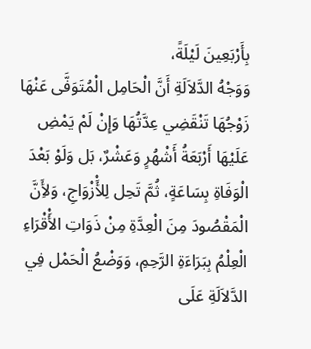بِأَرْبَعِينَ لَيْلَةً،
وَوَجْهُ الدَّلاَلَةِ أَنَّ الْحَامِل الْمُتَوَفَّى عَنْهَا زَوْجُهَا تَنْقَضِي عِدَّتُهَا وَإِنْ لَمْ يَمْضِ عَلَيْهَا أَرْبَعَةُ أَشْهُرٍ وَعَشْرٌ، بَل وَلَوْ بَعْدَ الْوَفَاةِ بِسَاعَةٍ، ثُمَّ تَحِل لِلأَْزْوَاجِ، وَلأَِنَّ الْمَقْصُودَ مِنَ الْعِدَّةِ مِنْ ذَوَاتِ الأَْقْرَاءِ الْعِلْمُ بِبَرَاءَةِ الرَّحِمِ، وَوَضْعُ الْحَمْل فِي الدَّلاَلَةِ عَلَى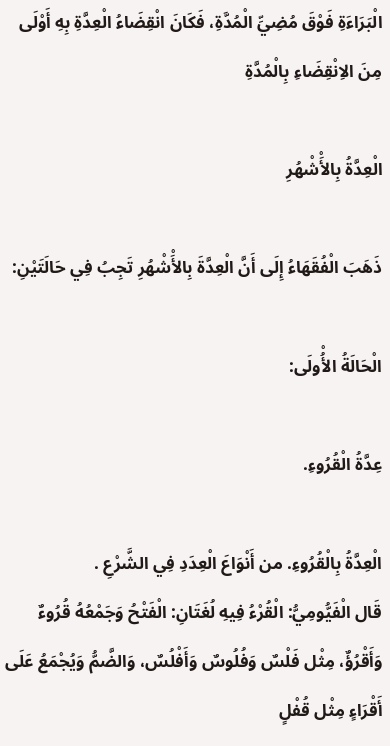الْبَرَاءَةِ فَوْقَ مُضِيِّ الْمُدَّةِ، فَكَانَ انْقِضَاءُ الْعِدَّةِ بِهِ أَوْلَى مِنَ الاِنْقِضَاءِ بِالْمُدَّةِ

الْعِدَّةُ بِالأَْشْهُرِ

ذَهَبَ الْفُقَهَاءُ إِلَى أَنَّ الْعِدَّةَ بِالأَْشْهُرِ تَجِبُ فِي حَالَتَيْنِ:

الْحَالَةُ الأُْولَى:

عِدَّةُ الْقُرُوءِ.

الْعِدَّةُ بِالْقُرُوءِ. من أَنْوَاعَ الْعِدَدِ فِي الشَّرْعِ .
قَال الْفَيُّومِيُّ: الْقُرْءُ فِيهِ لُغَتَانِ: الْفَتْحُ وَجَمْعُهُ قُرُوءٌ وَأَقْرُؤٌ، مِثْل فَلْسٌ وَفُلُوسٌ وَأَفْلُسٌ، وَالضَّمُّ وَيُجْمَعُ عَلَى أَقْرَاءٍ مِثْل قُفْلٍ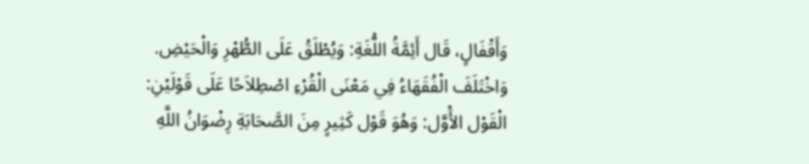وَأَقْفَالٍ، قَال أَئِمَّةُ اللُّغَةِ: وَيُطْلَقُ عَلَى الطُّهْرِ وَالْحَيْضِ.
وَاخْتَلَفَ الْفُقَهَاءُ فِي مَعْنَى الْقُرْءِ اصْطِلاَحًا عَلَى قَوْلَيْنِ:
الْقَوْل الأَْوَّل: وَهُوَ قَوْل كَثِيرٍ مِنَ الصَّحَابَةِ رِضْوَانُ اللَّهِ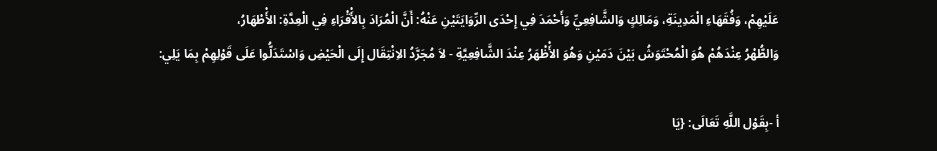عَلَيْهِمْ، وَفُقَهَاءِ الْمَدِينَةِ، وَمَالِكٍ وَالشَّافِعِيِّ وَأَحْمَدَ فِي إِحْدَى الرِّوَايَتَيْنِ عَنْهُ: أَنَّ الْمُرَادَ بِالأَْقْرَاءِ فِي الْعِدَّةِ: الأَْطْهَارُ،
وَالطُّهْرُ عِنْدَهُمْ هُوَ الْمُحْتَوَشُ بَيْنَ دَمَيْنِ وَهُوَ الأَْظْهَرُ عِنْدَ الشَّافِعِيَّةِ - لاَ مُجَرَّدُ الاِنْتِقَال إِلَى الْحَيْضِ وَاسْتَدَلُّوا عَلَى قَوْلِهِمْ بِمَا يَلِي:

أ -بِقَوْل اللَّهِ تَعَالَى: {يَا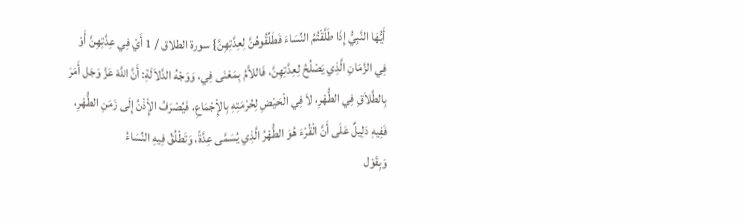أَيُّهَا النَّبِيُّ إِذَا طَلَّقْتُمُ النِّسَاءَ فَطَلِّقُوهُنَّ لِعِدَّتِهِنَّ} سورة الطلاق / 1 أَيْ فِي عِدَّتِهِنَّ أَوْ فِي الزَّمَانِ الَّذِي يَصْلُحُ لِعِدَّتِهِنَّ، فَاللاَّمُ بِمَعْنَى فِي، وَوَجْهُ الدَّلاَلَةِ: أَنَّ اللَّهَ عَزَّ وَجَل أَمَرَ بِالطَّلاَقِ فِي الطُّهْرِ، لاَ فِي الْحَيْضِ لِحُرْمَتِهِ بِالإِْجْمَاعِ، فَيُصْرَفُ الإِْذْنُ إِلَى زَمَنِ الطُّهْرِ، فَفِيهِ دَلِيلٌ عَلَى أَنَّ الْقُرْءَ هُوَ الطُّهْرُ الَّذِي يُسَمَّى عِدَّةً، وَتَطْلُقُ فِيهِ النِّسَاءُ
وَبِقَوْل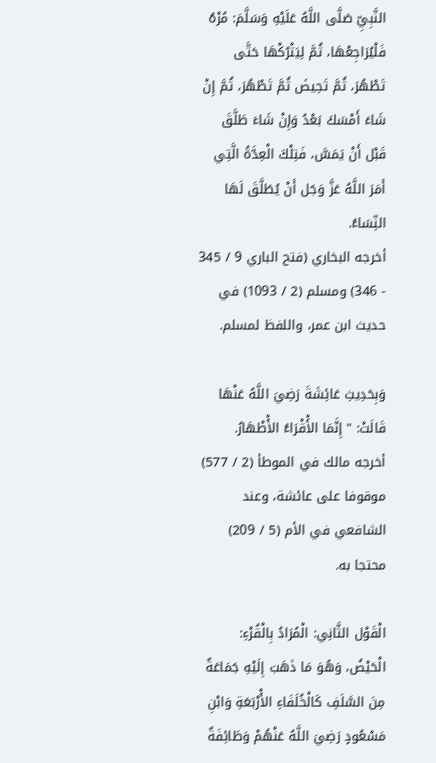النَّبِيِّ صَلَّى اللَّهُ عَلَيْهِ وَسَلَّمَ: مُرْهُ فَلْيُرَاجِعْهَا، ثُمَّ لِيَتْرُكْهَا حَتَّى تَطْهُرَ، ثُمَّ تَحِيضَ ثُمَّ تَطْهُرَ، ثُمَّ إِنْ شَاءَ أَمْسَكَ بَعْدُ وَإِنْ شَاءَ طَلَّقَ قَبْل أَنْ يَمَسَّ، فَتِلْكَ الْعِدَّةُ الَّتِي أَمَرَ اللَّهُ عَزَّ وَجَل أَنْ يُطَلَّقَ لَهَا النِّسَاءُ.
أخرجه البخاري (فتح الباري 9 / 345 - 346) ومسلم (2 / 1093) في حديث ابن عمر، واللفظ لمسلم.

وَبِحَدِيثِ عَائِشَةَ رَضِيَ اللَّهُ عَنْهَا قَالَتْ: " إِنَّمَا الأَْقْرَاءُ الأَْطْهَارُ.
أخرجه مالك في الموطأ (2 / 577) موقوفا على عائشة، وعند الشافعي في الأم (5 / 209) محتجا به.

الْقَوْل الثَّانِي: الْمُرَادُ بِالْقُرْءِ: الْحَيْضُ، وَهُوَ مَا ذَهَبَ إِلَيْهِ جَمَاعَةٌ مِنَ السَّلَفِ كَالْخُلَفَاءِ الأَْرْبَعَةِ وَابْنِ مَسْعُودٍ رَضِيَ اللَّهُ عَنْهُمْ وَطَائِفَةٌ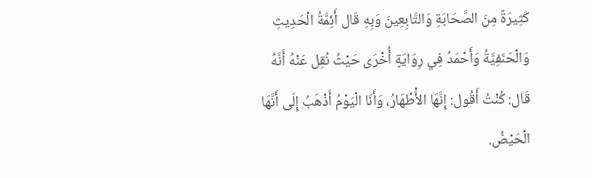كَثِيرَةٌ مِنَ الصَّحَابَةِ وَالتَّابِعِينَ وَبِهِ قَال أَئِمَّةُ الْحَدِيثِ وَالْحَنَفِيَّةُ وَأَحْمَدُ فِي رِوَايَةٍ أُخْرَى حَيْثُ نُقِل عَنْهُ أَنَّهُ قَال: كُنْتُ أَقُول: إِنَّهَا الأَْطْهَارُ، وَأَنَا الْيَوْمُ أَذْهَبُ إِلَى أَنَّهَا الْحَيْضُ.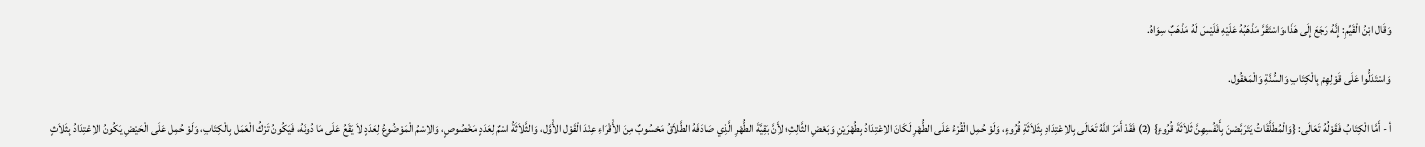وَقَال ابْنُ الْقَيِّمِ: إِنَّهُ رَجَعَ إِلَى هَذَا،وَاسْتَقَرَّ مَذْهَبُهُ عَلَيْهِ فَلَيْسَ لَهُ مَذْهَبٌ سِوَاهُ.

وَاسْتَدَلُّوا عَلَى قَوْلِهِمْ بِالْكِتَابِ وَالسُّنَّةِ وَالْمَعْقُول.

أ - أَمَّا الْكِتَابُ فَقَوْلُهُ تَعَالَى: {وَالْمُطَلَّقَاتُ يَتَرَبَّصْنَ بِأَنْفُسِهِنَّ ثَلاَثَةَ قُرُوءٍ} (2) فَقَدْ أَمَرَ اللَّهُ تَعَالَى بِالاِعْتِدَادِ بِثَلاَثَةِ قُرُوءٍ، وَلَوْ حُمِل الْقُرْءُ عَلَى الطُّهْرِ لَكَانَ الاِعْتِدَادُ بِطُهْرَيْنِ وَبَعْضِ الثَّالِثِ؛ لأَِنَّ بَقِيَّةَ الطُّهْرِ الَّذِي صَادَفَهُ الطَّلاَقُ مَحْسُوبٌ مِنَ الأَْقْرَاءِ عِنْدَ الْقَوْل الأَْوَّل، وَالثَّلاَثَةُ اسْمٌ لِعَدَدٍ مَخْصُوصٍ، وَالاِسْمُ الْمَوْضُوعُ لِعَدَدٍ لاَ يَقَعُ عَلَى مَا دُونَهُ، فَيَكُونُ تَرْكُ الْعَمَل بِالْكِتَابِ، وَلَوْ حُمِل عَلَى الْحَيْضِ يَكُونُ الاِعْتِدَادُ بِثَلاَثٍ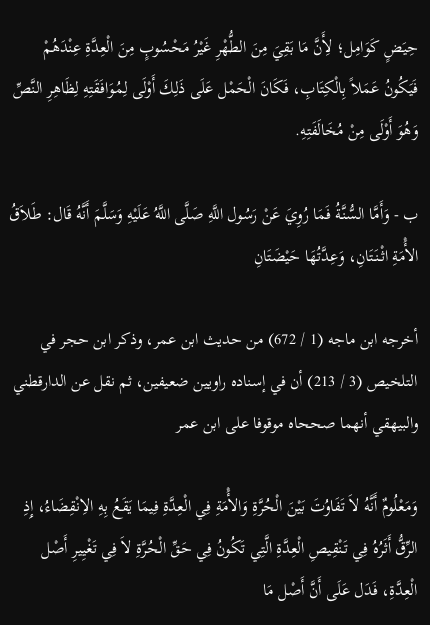حِيَضٍ كَوَامِل؛ لأَِنَّ مَا بَقِيَ مِنَ الطُّهْرِ غَيْرُ مَحْسُوبٍ مِنَ الْعِدَّةِ عِنْدَهُمْ فَيَكُونُ عَمَلاً بِالْكِتَابِ، فَكَانَ الْحَمْل عَلَى ذَلِكَ أَوْلَى لِمُوَافَقَتِهِ لِظَاهِرِ النَّصِّ وَهُوَ أَوْلَى مِنْ مُخَالَفَتِهِ.

ب - وَأَمَّا السُّنَّةُ فَمَا رُوِيَ عَنْ رَسُول اللَّهِ صَلَّى اللَّهُ عَلَيْهِ وَسَلَّمَ أَنَّهُ قَال: طَلاَقُ الأَْمَةِ اثْنَتَانِ، وَعِدَّتُهَا حَيْضَتَانِ

أخرجه ابن ماجه (1 / 672) من حديث ابن عمر، وذكر ابن حجر في التلخيص (3 / 213) أن في إسناده راويين ضعيفين، ثم نقل عن الدارقطني والبيهقي أنهما صححاه موقوفا على ابن عمر

وَمَعْلُومٌ أَنَّهُ لاَ تَفَاوُتَ بَيْنَ الْحُرَّةِ وَالأَْمَةِ فِي الْعِدَّةِ فِيمَا يَقَعُ بِهِ الاِنْقِضَاءُ، إِذِ الرِّقُّ أَثَرُهُ فِي تَنْقِيصِ الْعِدَّةِ الَّتِي تَكُونُ فِي حَقِّ الْحُرَّةِ لاَ فِي تَغْيِيرِ أَصْل الْعِدَّةِ، فَدَل عَلَى أَنَّ أَصْل مَا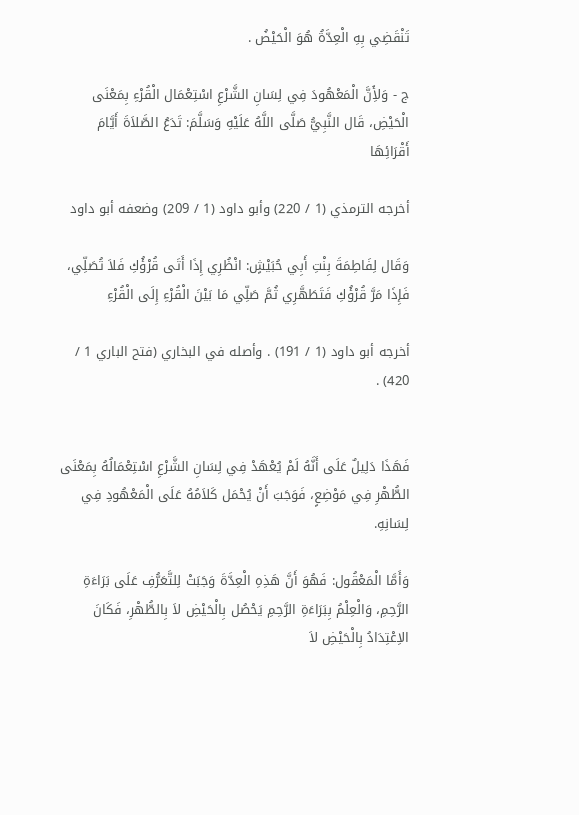تَنْقَضِي بِهِ الْعِدَّةُ هُوَ الْحَيْضُ .

ج - وَلأَِنَّ الْمَعْهُودَ فِي لِسَانِ الشَّرْعِ اسْتِعْمَال الْقُرْءِ بِمَعْنَى الْحَيْضِ، قَال النَّبِيُّ صَلَّى اللَّهُ عَلَيْهِ وَسَلَّمَ: تَدَعُ الصَّلاَةَ أَيَّامَ أَقْرَائِهَا

أخرجه الترمذي (1 / 220) وأبو داود (1 / 209) وضعفه أبو داود

وَقَال لِفَاطِمَةَ بِنْتِ أَبِي حُبَيْشٍ: انْظُرِي إِذَا أَتَى قُرْؤُكِ فَلاَ تُصَلِّي، فَإِذَا مَرَّ قُرْؤُكِ فَتَطَهَّرِي ثُمَّ صَلِّي مَا بَيْنَ الْقُرْءِ إِلَى الْقُرْءِ

أخرجه أبو داود (1 / 191) . وأصله في البخاري (فتح الباري 1 / 420) .


فَهَذَا دَلِيلٌ عَلَى أَنَّهُ لَمْ يُعْهَدْ فِي لِسَانِ الشَّرْعِ اسْتِعْمَالُهُ بِمَعْنَى الطُّهْرِ فِي مَوْضِعٍ، فَوَجَبَ أَنْ يُحْمَل كَلاَمُهُ عَلَى الْمَعْهُودِ فِي لِسَانِهِ.

وَأَمَّا الْمَعْقُول: فَهُوَ أَنَّ هَذِهِ الْعِدَّةَ وَجَبَتْ لِلتَّعَرُّفِ عَلَى بَرَاءَةِ الرَّحِمِ، وَالْعِلْمُ بِبَرَاءَةِ الرَّحِمِ يَحْصُل بِالْحَيْضِ لاَ بِالطُّهْرِ، فَكَانَ الاِعْتِدَادُ بِالْحَيْضِ لاَ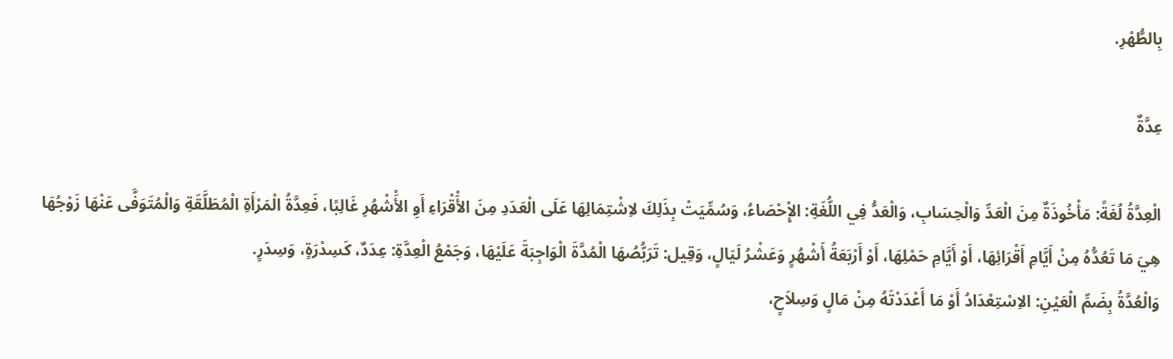بِالطُّهْرِ.

عِدَّةٌ

الْعِدَّةُ لُغَةً: مَأْخُوذَةٌ مِنَ الْعَدِّ وَالْحِسَابِ، وَالْعَدُّ فِي اللُّغَةِ: الإِْحْصَاءُ، وَسُمِّيَتْ بِذَلِكَ لاِشْتِمَالِهَا عَلَى الْعَدَدِ مِنَ الأَْقْرَاءِ أَوِ الأَْشْهُرِ غَالِبًا، فَعِدَّةُ الْمَرْأَةِ الْمُطَلَّقَةِ وَالْمُتَوَفَّى عَنْهَا زَوْجُهَا هِيَ مَا تَعُدُّهُ مِنْ أَيَّامِ أَقْرَائِهَا، أَوْ أَيَّامِ حَمْلِهَا، أَوْ أَرْبَعَةُ أَشْهُرٍ وَعَشْرُ لَيَالٍ، وَقِيل: تَرَبُّصُهَا الْمُدَّةَ الْوَاجِبَةَ عَلَيْهَا، وَجَمْعُ الْعِدَّةِ: عِدَدٌ، كَسِدْرَةٍ، وَسِدَرٍ.
وَالْعُدَّةُ بِضَمِّ الْعَيْنِ: الاِسْتِعْدَادُ أَوْ مَا أَعْدَدْتَهُ مِنْ مَالٍ وَسِلاَحٍ،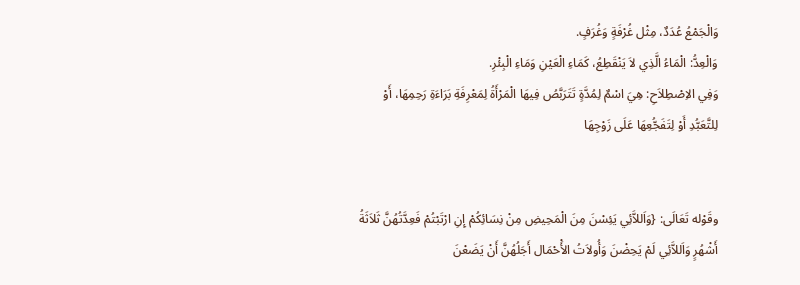وَالْجَمْعُ عُدَدٌ، مِثْل غُرْفَةٍ وَغُرَفٍ.
وَالْعِدُّ: الْمَاءُ الَّذِي لاَ يَنْقَطِعُ، كَمَاءِ الْعَيْنِ وَمَاءِ الْبِئْرِ.
وَفِي الاِصْطِلاَحِ: هِيَ اسْمٌ لِمُدَّةٍ تَتَرَبَّصُ فِيهَا الْمَرْأَةُ لِمَعْرِفَةِ بَرَاءَةِ رَحِمِهَا، أَوْ لِلتَّعَبُّدِ أَوْ لِتَفَجُّعِهَا عَلَى زَوْجِهَا


وقَوْله تَعَالَى: {وَاَللاَّئِي يَئِسْنَ مِنَ الْمَحِيضِ مِنْ نِسَائِكُمْ إِنِ ارْتَبْتُمْ فَعِدَّتُهُنَّ ثَلاَثَةُ أَشْهُرٍ وَاَللاَّئِي لَمْ يَحِضْنَ وَأُولاَتُ الأَْحْمَال أَجَلُهُنَّ أَنْ يَضَعْنَ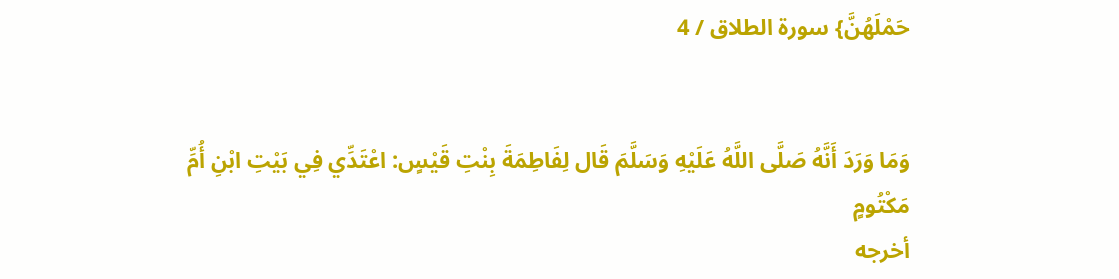حَمْلَهُنَّ} سورة الطلاق / 4


وَمَا وَرَدَ أَنَّهُ صَلَّى اللَّهُ عَلَيْهِ وَسَلَّمَ قَال لِفَاطِمَةَ بِنْتِ قَيْسٍ: اعْتَدِّي فِي بَيْتِ ابْنِ أُمِّ مَكْتُومٍ
أخرجه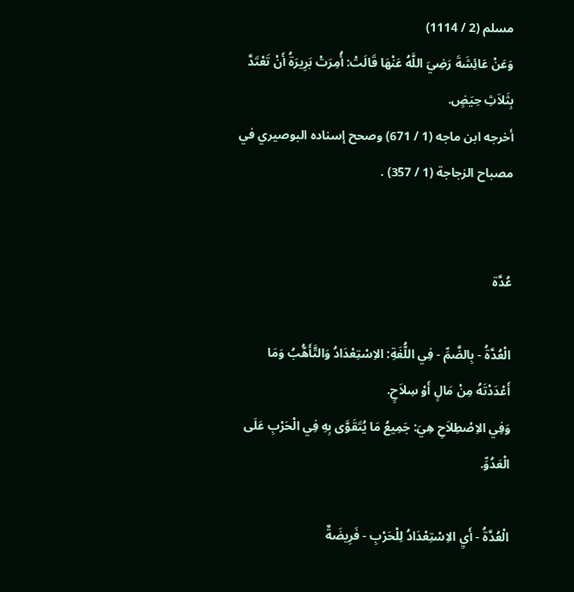مسلم (2 / 1114)
وَعَنْ عَائِشَةَ رَضِيَ اللَّهُ عَنْهَا قَالَتْ: أُمِرَتْ بَرِيرَةُ أَنْ تَعْتَدَّ بِثَلاَثِ حِيَضٍ.
أخرجه ابن ماجه (1 / 671) وصحح إسناده البوصيري في مصباح الزجاجة (1 / 357) .


عُدَّة

الْعُدَّةُ - بِالضَّمِّ - فِي اللُّغَةِ: الاِسْتِعْدَادُ وَالتَّأَهُّبُ وَمَا أَعْدَدْتَهُ مِنْ مَالٍ أَوْ سِلاَحٍ.
وَفِي الاِصْطِلاَحِ هِيَ: جَمِيعُ مَا يُتَقَوَّى بِهِ فِي الْحَرْبِ عَلَى الْعَدُوِّ.

الْعُدَّةُ - أَيِ الاِسْتِعْدَادُ لِلْحَرْبِ - فَرِيضَةٌ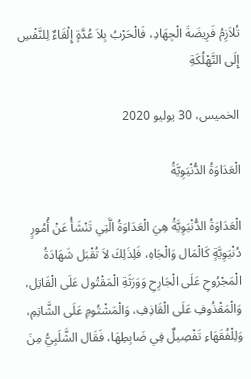تُلاَزِمُ فَرِيضَةَ الْجِهَادِ، فَالْحَرْبُ بِلاَ عُدَّةٍ إِلْقَاءٌ لِلنَّفْسِ إِلَى التَّهْلُكَةِ

الخميس، 30 يوليو 2020

الْعَدَاوَةُ الدُّنْيَوِيَّةُ

الْعَدَاوَةُ الدُّنْيَوِيَّةُ هِيَ الْعَدَاوَةُ الَّتِي تَنْشَأُ عَنْ أُمُورٍ دُنْيَوِيَّةٍ كَالْمَال وَالْجَاهِ، فَلِذَلِكَ لاَ تُقْبَل شَهَادَةُ الْمَجْرُوحِ عَلَى الْجَارِحِ وَوَرَثَةِ الْمَقْتُول عَلَى الْقَاتِل، وَالْمَقْذُوفِ عَلَى الْقَاذِفِ، وَالْمَشْتُومِ عَلَى الشَّاتِمِ، وَلِلْفُقَهَاءِ تَفْصِيلٌ فِي ضَابِطِهَا، فَقَال الشَّلَبِيُّ مِنَ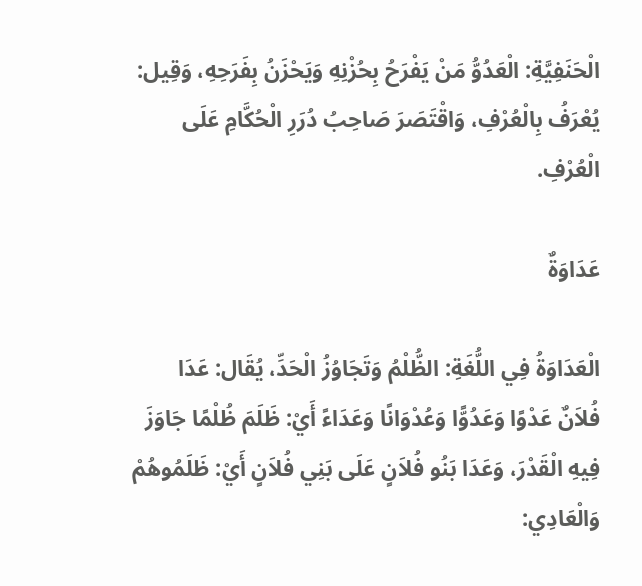الْحَنَفِيَّةِ: الْعَدُوُّ مَنْ يَفْرَحُ بِحُزْنِهِ وَيَحْزَنُ بِفَرَحِهِ، وَقِيل: يُعْرَفُ بِالْعُرْفِ، وَاقْتَصَرَ صَاحِبُ دُرَرِ الْحُكَّامِ عَلَى الْعُرْفِ.

عَدَاوَةٌ

الْعَدَاوَةُ فِي اللُّغَةِ: الظُّلْمُ وَتَجَاوُزُ الْحَدِّ، يُقَال: عَدَا فُلاَنٌ عَدْوًا وَعَدُوًّا وَعُدْوَانًا وَعَدَاءً أَيْ: ظَلَمَ ظُلْمًا جَاوَزَ فِيهِ الْقَدْرَ، وَعَدَا بَنُو فُلاَنٍ عَلَى بَنِي فُلاَنٍ أَيْ: ظَلَمُوهُمْ
وَالْعَادِي: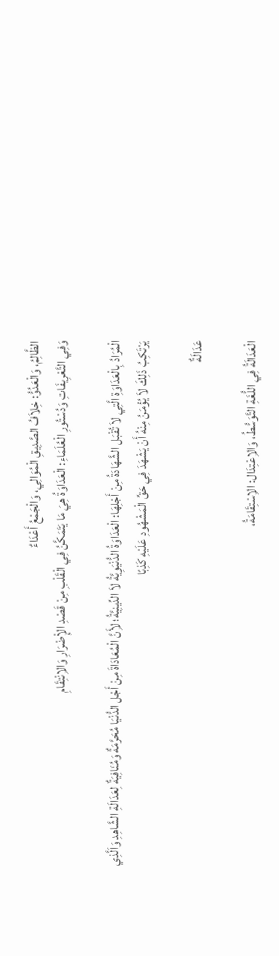الظَّالِمُ، وَالْعَدُوُّ: خِلاَفُ الصَّدِيقِ الْمُوَالِي، وَالْجَمْعُ أَعْدَاءٌ
وَفِي التَّعْرِيفَاتِ وَدُسْتُورِ الْعُلَمَاءِ: الْعَدَاوَةُ هِيَ مَا يَتَمَكَّنُ فِي الْقَلْبِ مِنْ قَصْدِ الإِْضْرَارِ وَالاِنْتِقَامِ

الْمُرَادُ بِالْعَدَاوَةِ الَّتِي لاَ تُقْبَل الشَّهَادَةُ مِنْ أَجْلِهَا: الْعَدَاوَةُ الدُّنْيَوِيَّةُ لاَ الدِّينِيَّةُ؛ لأَِنَّ الْمُعَادَاةَ مِنْ أَجْل الدُّنْيَا مُحَرَّمَةٌ وَمُنَافِيَةٌ لِعَدَالَةِ الشَّاهِدِ وَاَلَّذِي يَرْتَكِبُ ذَلِكَ لاَ يُؤْمَنُ مِنْهُ أَنْ يَشْهَدَ فِي حَقِّ الْمَشْهُودِ عَلَيْهِ كَذِبًا

عَدَالَةٌ

الْعَدَالَةُ فِي اللُّغَةِ التَّوَسُّطُ، وَالاِعْتِدَال: الاِسْتِقَامَةُ،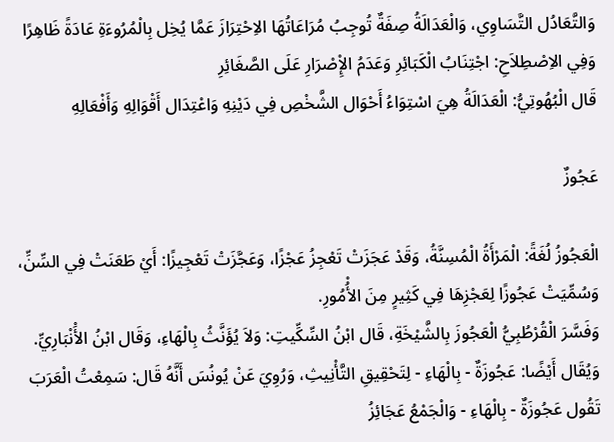وَالتَّعَادُل التَّسَاوِي، وَالْعَدَالَةُ صِفَةٌ تُوجِبُ مُرَاعَاتُهَا الاِحْتِرَازَ عَمَّا يُخِل بِالْمُرُوءَةِ عَادَةً ظَاهِرًا
وَفِي الاِصْطِلاَحِ: اجْتِنَابُ الْكَبَائِرِ وَعَدَمُ الإِْصْرَارِ عَلَى الصَّغَائِرِ
قَال الْبُهُوتِيُّ: الْعَدَالَةُ هِيَ اسْتِوَاءُ أَحْوَال الشَّخْصِ فِي دَيْنِهِ وَاعْتِدَال أَقْوَالِهِ وَأَفْعَالِهِ

عَجُوزٌ

الْعَجُوزُ لُغَةً: الْمَرْأَةُ الْمُسِنَّةُ، وَقَدْ عَجَزَتْ تَعْجِزُ عَجْزًا، وَعَجَّزَتْ تَعْجِيزًا: أَيْ طَعَنَتْ فِي السِّنِّ، وَسُمِّيَتْ عَجُوزًا لِعَجْزِهَا فِي كَثِيرٍ مِنَ الأُْمُورِ.
وَفَسَّرَ الْقُرْطُبِيُّ الْعَجُوزَ بِالشَّيْخَةِ، قَال ابْنُ السِّكِّيتِ: وَلاَ يُؤَنَّثُ بِالْهَاءِ، وَقَال ابْنُ الأَْنْبَارِيِّ. وَيُقَال أَيْضًا: عَجُوزَةٌ - بِالْهَاءِ - لِتَحْقِيقِ التَّأْنِيثِ، وَرُوِيَ عَنْ يُونُسَ أَنَّهُ قَال: سَمِعْتُ الْعَرَبَ تَقُول عَجُوزَةٌ - بِالْهَاءِ - وَالْجَمْعُ عَجَائِزُ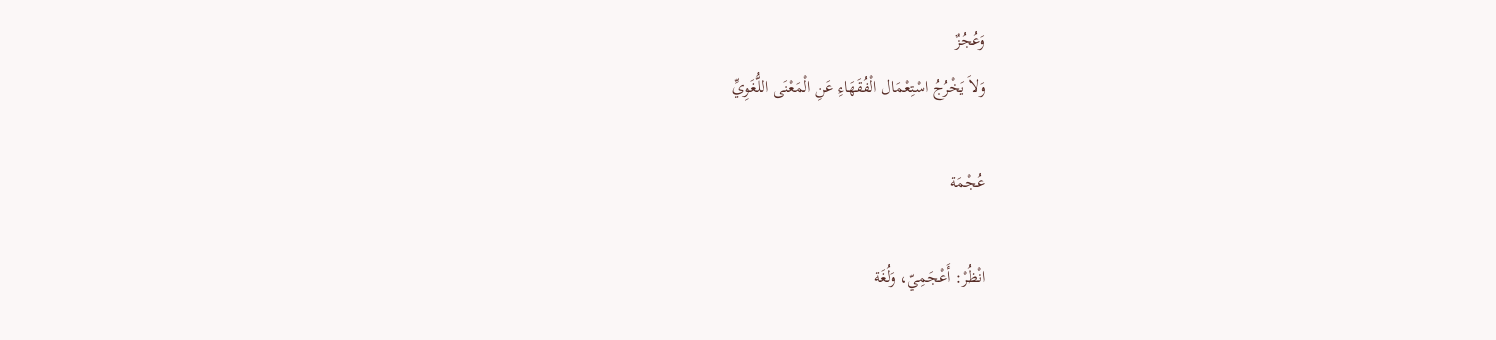وَعُجُزٌ
وَلاَ يَخْرُجُ اسْتِعْمَال الْفُقَهَاءِ عَنِ الْمَعْنَى اللُّغَوِيِّ

عُجْمَة

انْظُرْ: أَعْجَمِيّ، وَلُغَة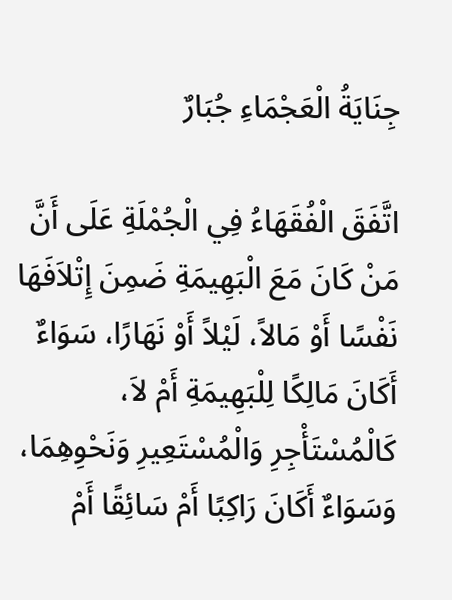جِنَايَةُ الْعَجْمَاءِ جُبَارٌ

اتَّفَقَ الْفُقَهَاءُ فِي الْجُمْلَةِ عَلَى أَنَّ مَنْ كَانَ مَعَ الْبَهِيمَةِ ضَمِنَ إِتْلاَفَهَا نَفْسًا أَوْ مَالاً، لَيْلاً أَوْ نَهَارًا، سَوَاءٌ أَكَانَ مَالِكًا لِلْبَهِيمَةِ أَمْ لاَ، كَالْمُسْتَأْجِرِ وَالْمُسْتَعِيرِ وَنَحْوِهِمَا، وَسَوَاءٌ أَكَانَ رَاكِبًا أَمْ سَائِقًا أَمْ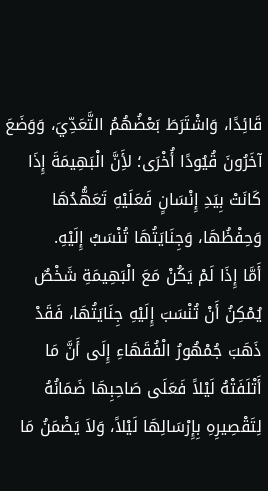قَائِدًا، وَاشْتَرَطَ بَعْضُهُمُ التَّعَدِّيَ، وَوَضَعَ آخَرُونَ قُيُودًا أُخْرَى؛ لأَِنَّ الْبَهِيمَةَ إِذَا كَانَتْ بِيَدِ إِنْسَانٍ فَعَلَيْهِ تَعَهُّدُهَا وَحِفْظُهَا، وَجِنَايَتُهَا تُنْسَبُ إِلَيْهِ.
أَمَّا إِذَا لَمْ يَكُنْ مَعَ الْبَهِيمَةِ شَخْصٌ يُمْكِنُ أَنْ تُنْسَبَ إِلَيْهِ جِنَايَتُهَا، فَقَدْ ذَهَبَ جُمْهُورُ الْفُقَهَاءِ إِلَى أَنَّ مَا أَتْلَفَتْهُ لَيْلاً فَعَلَى صَاحِبِهَا ضَمَانُهُ لِتَقْصِيرِهِ بِإِرْسَالِهَا لَيْلاً، وَلاَ يَضْمَنُ مَا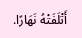أَتْلَفَتْهُ نَهَارًا.